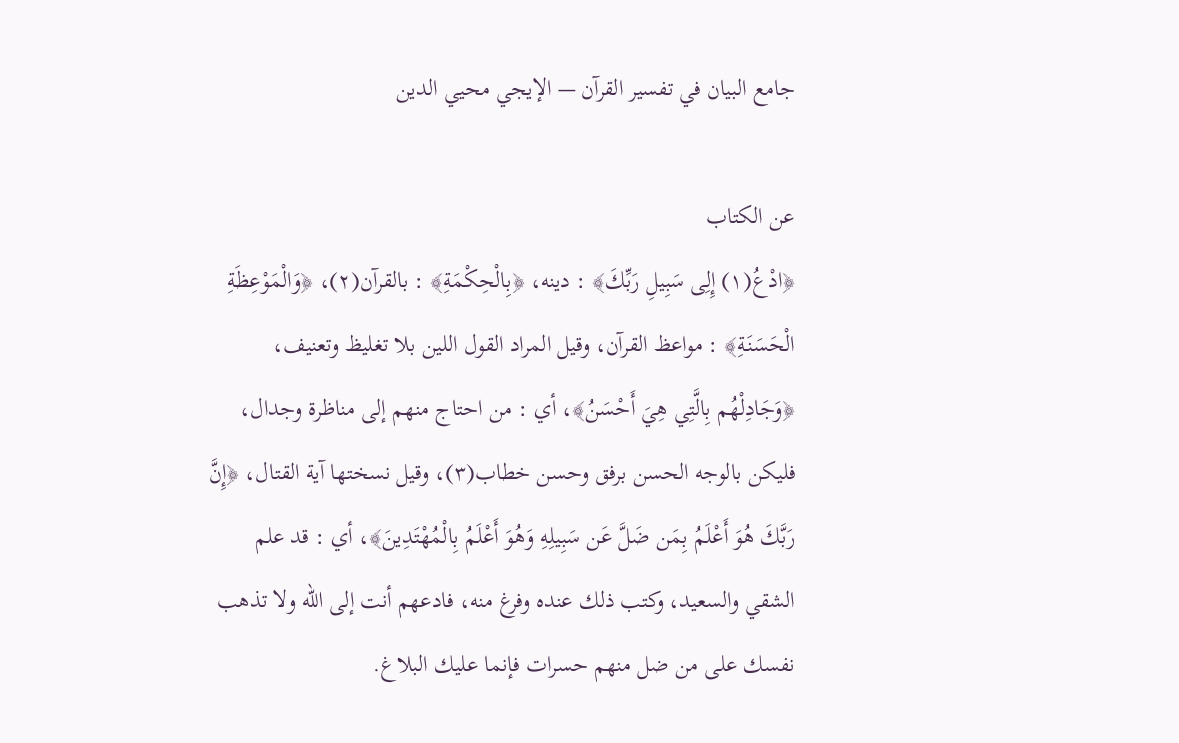جامع البيان في تفسير القرآن — الإيجي محيي الدين

عن الكتاب
﴿ادْعُ(١) إِلِى سَبِيلِ رَبِّكَ﴾ : دينه، ﴿بِالْحِكْمَةِ﴾ : بالقرآن(٢)، ﴿وَالْمَوْعِظَةِ الْحَسَنَةِ﴾ : مواعظ القرآن، وقيل المراد القول اللين بلا تغليظ وتعنيف، ﴿وَجَادِلْهُم بِالَّتِي هِيَ أَحْسَنُ﴾، أي : من احتاج منهم إلى مناظرة وجدال، فليكن بالوجه الحسن برفق وحسن خطاب(٣)، وقيل نسختها آية القتال، ﴿إِنَّ رَبَّكَ هُوَ أَعْلَمُ بِمَن ضَلَّ عَن سَبِيلِهِ وَهُوَ أَعْلَمُ بِالْمُهْتَدِينَ﴾، أي : قد علم الشقي والسعيد، وكتب ذلك عنده وفرغ منه، فادعهم أنت إلى الله ولا تذهب نفسك على من ضل منهم حسرات فإنما عليك البلاغ.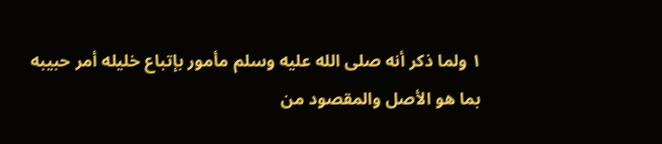١ ولما ذكر أنه صلى الله عليه وسلم مأمور بإتباع خليله أمر حبيبه بما هو الأصل والمقصود من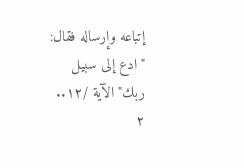إتباعه وإرساله فقال: "ادع إلى سبيل ربك" الآية /١٢..
٢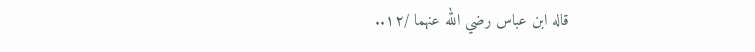قاله ابن عباس رضي الله عنهما /١٢..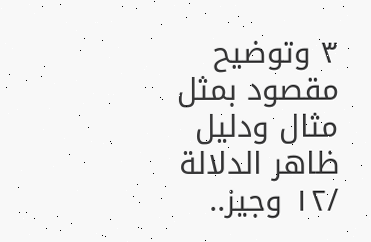٣ وتوضيح مقصود بمثل مثال ودليل ظاهر الدلالة /١٢ وجيز..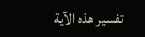تفسير هذه الآية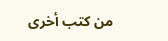من كتب أخرى